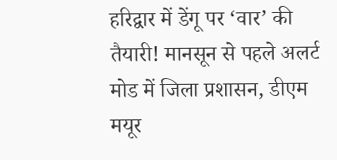हरिद्वार में डेंगू पर ‘वार’ की तैयारी! मानसून से पहले अलर्ट मोड में जिला प्रशासन, डीएम मयूर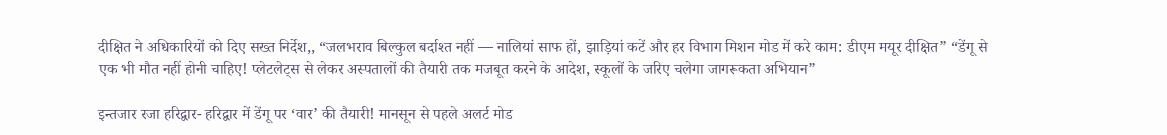दीक्षित ने अधिकारियों को दिए सख्त निर्देश,, “जलभराव बिल्कुल बर्दाश्त नहीं — नालियां साफ हों, झाड़ियां कटें और हर विभाग मिशन मोड में करे काम: डीएम मयूर दीक्षित” “डेंगू से एक भी मौत नहीं होनी चाहिए! प्लेटलेट्स से लेकर अस्पतालों की तैयारी तक मजबूत करने के आदेश, स्कूलों के जरिए चलेगा जागरूकता अभियान”

इन्तजार रजा हरिद्वार- हरिद्वार में डेंगू पर ‘वार’ की तैयारी! मानसून से पहले अलर्ट मोड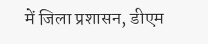में जिला प्रशासन, डीएम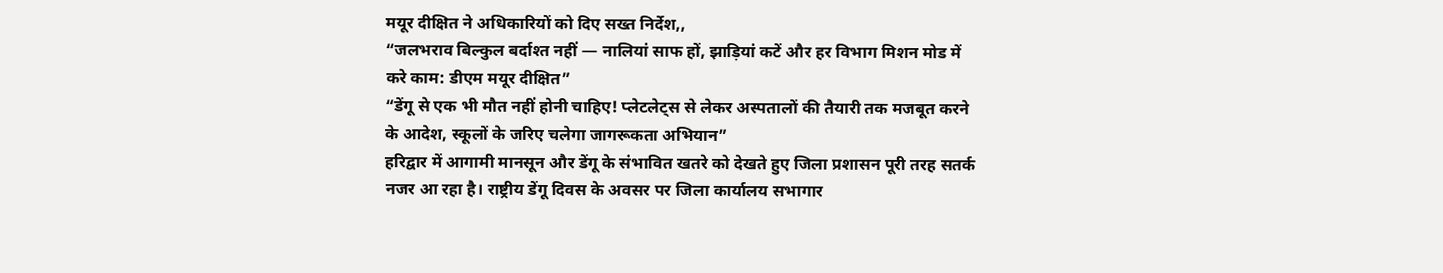मयूर दीक्षित ने अधिकारियों को दिए सख्त निर्देश,,
“जलभराव बिल्कुल बर्दाश्त नहीं — नालियां साफ हों, झाड़ियां कटें और हर विभाग मिशन मोड में करे काम: डीएम मयूर दीक्षित”
“डेंगू से एक भी मौत नहीं होनी चाहिए! प्लेटलेट्स से लेकर अस्पतालों की तैयारी तक मजबूत करने के आदेश, स्कूलों के जरिए चलेगा जागरूकता अभियान”
हरिद्वार में आगामी मानसून और डेंगू के संभावित खतरे को देखते हुए जिला प्रशासन पूरी तरह सतर्क नजर आ रहा है। राष्ट्रीय डेंगू दिवस के अवसर पर जिला कार्यालय सभागार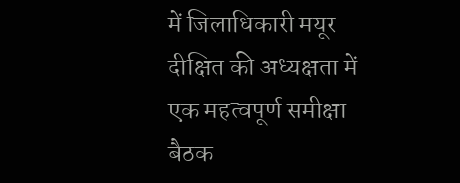में जिलाधिकारी मयूर दीक्षित की अध्यक्षता में एक महत्वपूर्ण समीक्षा बैठक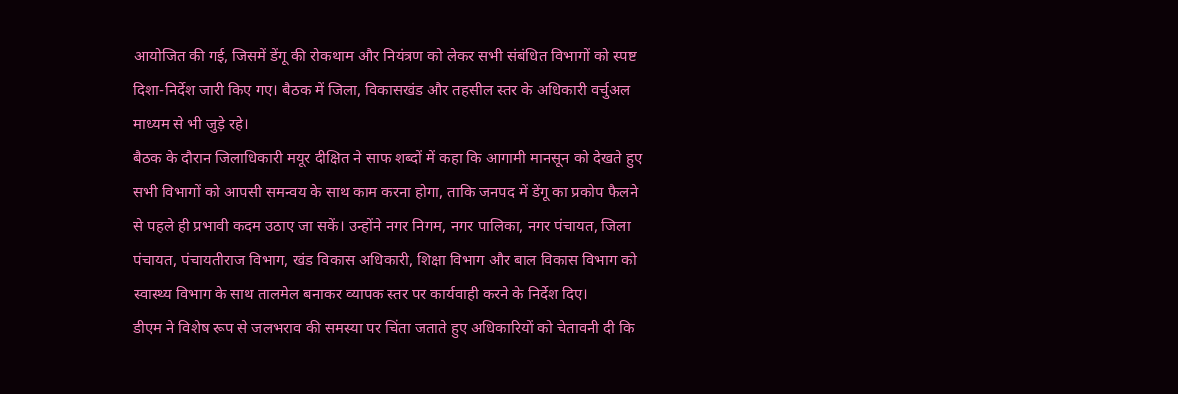आयोजित की गई, जिसमें डेंगू की रोकथाम और नियंत्रण को लेकर सभी संबंधित विभागों को स्पष्ट दिशा-निर्देश जारी किए गए। बैठक में जिला, विकासखंड और तहसील स्तर के अधिकारी वर्चुअल माध्यम से भी जुड़े रहे।
बैठक के दौरान जिलाधिकारी मयूर दीक्षित ने साफ शब्दों में कहा कि आगामी मानसून को देखते हुए सभी विभागों को आपसी समन्वय के साथ काम करना होगा, ताकि जनपद में डेंगू का प्रकोप फैलने से पहले ही प्रभावी कदम उठाए जा सकें। उन्होंने नगर निगम, नगर पालिका, नगर पंचायत, जिला पंचायत, पंचायतीराज विभाग, खंड विकास अधिकारी, शिक्षा विभाग और बाल विकास विभाग को स्वास्थ्य विभाग के साथ तालमेल बनाकर व्यापक स्तर पर कार्यवाही करने के निर्देश दिए।
डीएम ने विशेष रूप से जलभराव की समस्या पर चिंता जताते हुए अधिकारियों को चेतावनी दी कि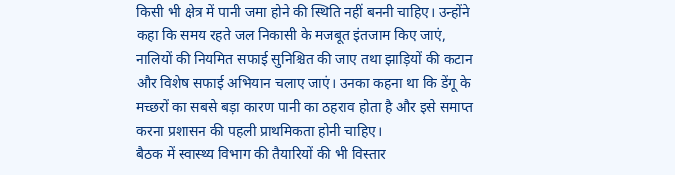किसी भी क्षेत्र में पानी जमा होने की स्थिति नहीं बननी चाहिए। उन्होंने कहा कि समय रहते जल निकासी के मजबूत इंतजाम किए जाएं, नालियों की नियमित सफाई सुनिश्चित की जाए तथा झाड़ियों की कटान और विशेष सफाई अभियान चलाए जाएं। उनका कहना था कि डेंगू के मच्छरों का सबसे बड़ा कारण पानी का ठहराव होता है और इसे समाप्त करना प्रशासन की पहली प्राथमिकता होनी चाहिए।
बैठक में स्वास्थ्य विभाग की तैयारियों की भी विस्तार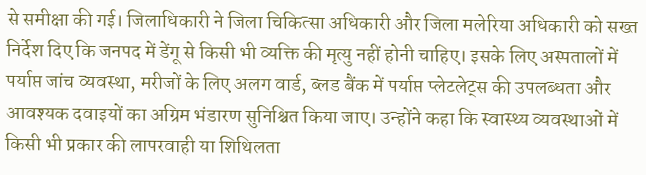से समीक्षा की गई। जिलाधिकारी ने जिला चिकित्सा अधिकारी और जिला मलेरिया अधिकारी को सख्त निर्देश दिए कि जनपद में डेंगू से किसी भी व्यक्ति की मृत्यु नहीं होनी चाहिए। इसके लिए अस्पतालों में पर्याप्त जांच व्यवस्था, मरीजों के लिए अलग वार्ड, ब्लड बैंक में पर्याप्त प्लेटलेट्स की उपलब्धता और आवश्यक दवाइयों का अग्रिम भंडारण सुनिश्चित किया जाए। उन्होंने कहा कि स्वास्थ्य व्यवस्थाओं में किसी भी प्रकार की लापरवाही या शिथिलता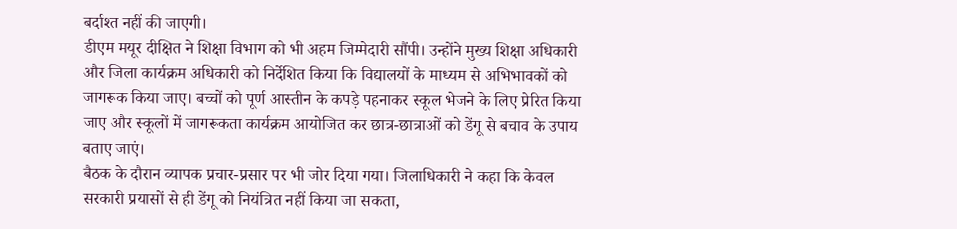बर्दाश्त नहीं की जाएगी।
डीएम मयूर दीक्षित ने शिक्षा विभाग को भी अहम जिम्मेदारी सौंपी। उन्होंने मुख्य शिक्षा अधिकारी और जिला कार्यक्रम अधिकारी को निर्देशित किया कि विद्यालयों के माध्यम से अभिभावकों को जागरूक किया जाए। बच्चों को पूर्ण आस्तीन के कपड़े पहनाकर स्कूल भेजने के लिए प्रेरित किया जाए और स्कूलों में जागरूकता कार्यक्रम आयोजित कर छात्र-छात्राओं को डेंगू से बचाव के उपाय बताए जाएं।
बैठक के दौरान व्यापक प्रचार-प्रसार पर भी जोर दिया गया। जिलाधिकारी ने कहा कि केवल सरकारी प्रयासों से ही डेंगू को नियंत्रित नहीं किया जा सकता,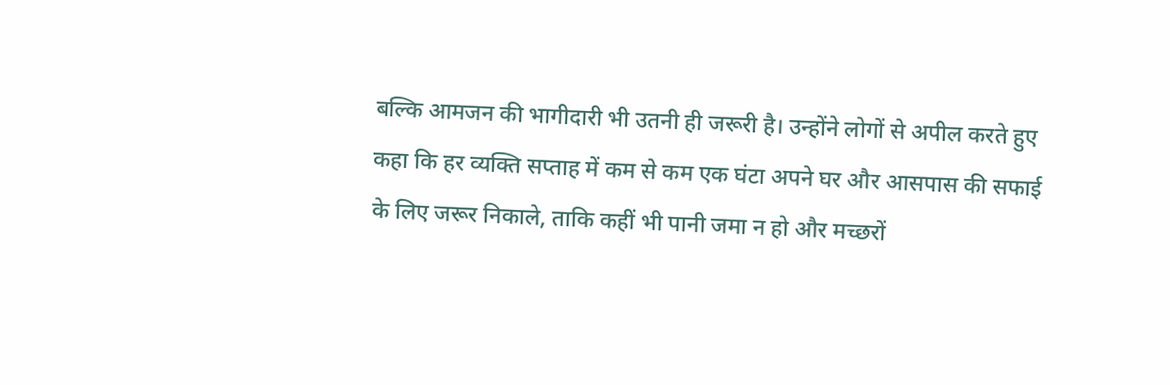बल्कि आमजन की भागीदारी भी उतनी ही जरूरी है। उन्होंने लोगों से अपील करते हुए कहा कि हर व्यक्ति सप्ताह में कम से कम एक घंटा अपने घर और आसपास की सफाई के लिए जरूर निकाले, ताकि कहीं भी पानी जमा न हो और मच्छरों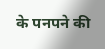के पनपने की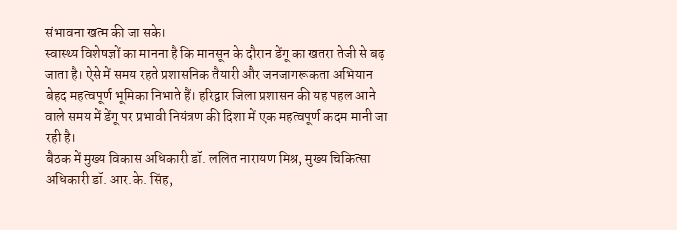संभावना खत्म की जा सके।
स्वास्थ्य विशेषज्ञों का मानना है कि मानसून के दौरान डेंगू का खतरा तेजी से बढ़ जाता है। ऐसे में समय रहते प्रशासनिक तैयारी और जनजागरूकता अभियान बेहद महत्वपूर्ण भूमिका निभाते हैं। हरिद्वार जिला प्रशासन की यह पहल आने वाले समय में डेंगू पर प्रभावी नियंत्रण की दिशा में एक महत्वपूर्ण कदम मानी जा रही है।
बैठक में मुख्य विकास अधिकारी डॉ. ललित नारायण मिश्र, मुख्य चिकित्सा अधिकारी डॉ. आर.के. सिंह,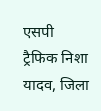एसपी ट्रैफिक निशा यादव, जिला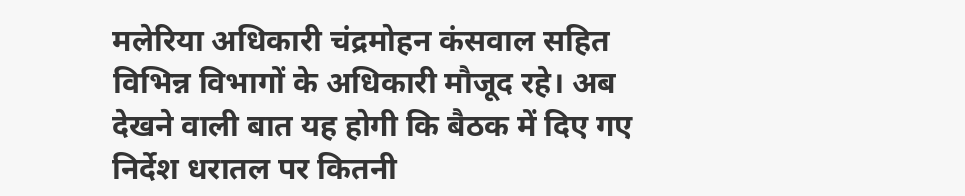मलेरिया अधिकारी चंद्रमोहन कंसवाल सहित विभिन्न विभागों के अधिकारी मौजूद रहे। अब देखने वाली बात यह होगी कि बैठक में दिए गए निर्देश धरातल पर कितनी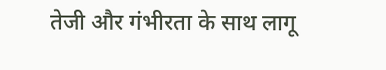तेजी और गंभीरता के साथ लागू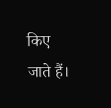किए जाते हैं।